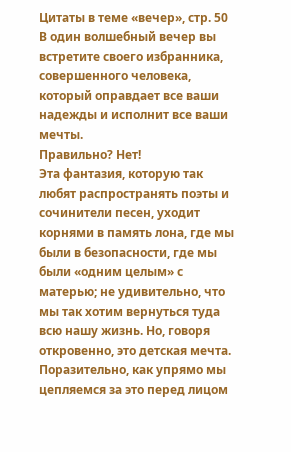Цитаты в теме «вечер», стр. 50
В один волшебный вечер вы встретите своего избранника, совершенного человека, который оправдает все ваши надежды и исполнит все ваши мечты.
Правильно? Нет!
Эта фантазия, которую так любят распространять поэты и сочинители песен, уходит корнями в память лона, где мы были в безопасности, где мы были «одним целым» с матерью; не удивительно, что мы так хотим вернуться туда всю нашу жизнь. Но, говоря откровенно, это детская мечта.
Поразительно, как упрямо мы цепляемся за это перед лицом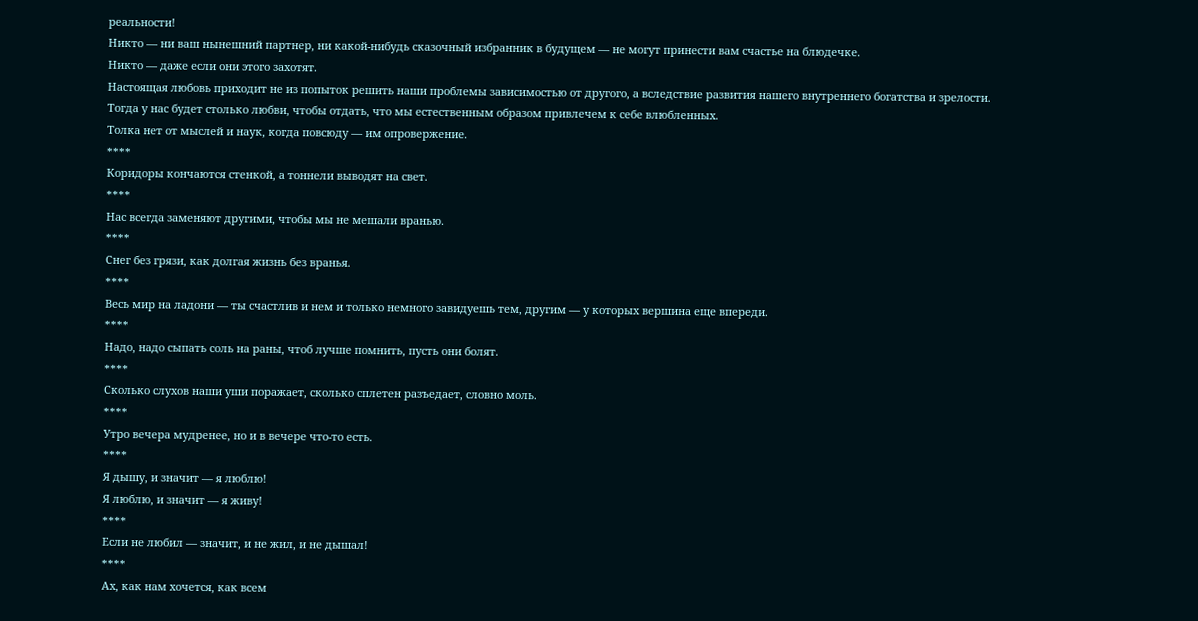реальности!
Никто — ни ваш нынешний партнер, ни какой-нибудь сказочный избранник в будущем — не могут принести вам счастье на блюдечке.
Никто — даже если они этого захотят.
Настоящая любовь приходит не из попыток решить наши проблемы зависимостью от другого, а вследствие развития нашего внутреннего богатства и зрелости.
Тогда у нас будет столько любви, чтобы отдать, что мы естественным образом привлечем к себе влюбленных.
Толка нет от мыслей и наук, когда повсюду — им опровержение.
****
Коридоры кончаются стенкой, а тоннели выводят на свет.
****
Нас всегда заменяют другими, чтобы мы не мешали вранью.
****
Снег без грязи, как долгая жизнь без вранья.
****
Весь мир на ладони — ты счастлив и нем и только немного завидуешь тем, другим — у которых вершина еще впереди.
****
Надо, надо сыпать соль на раны, чтоб лучше помнить, пусть они болят.
****
Сколько слухов наши уши поражает, сколько сплетен разъедает, словно моль.
****
Утро вечера мудренее, но и в вечере что-то есть.
****
Я дышу, и значит — я люблю!
Я люблю, и значит — я живу!
****
Eсли не любил — значит, и не жил, и не дышал!
****
Ах, как нам хочется, как всем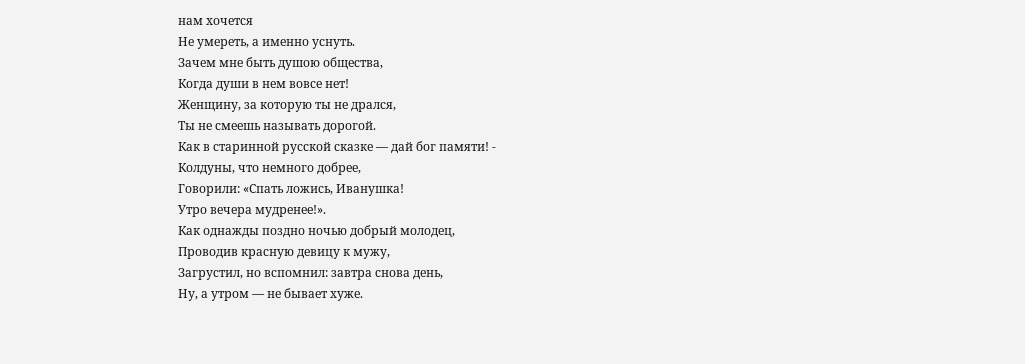нам хочется
Не умереть, а именно уснуть.
Зачем мне быть душою общества,
Когда души в нем вовсе нет!
Женщину, за которую ты не дрался,
Ты не смеешь называть дорогой.
Как в старинной русской сказке — дай бог памяти! -
Колдуны, что немного добрее,
Говорили: «Спать ложись, Иванушка!
Утро вечера мудренее!».
Как однажды поздно ночью добрый молодец,
Проводив красную девицу к мужу,
Загрустил, но вспомнил: завтра снова день,
Ну, а утром — не бывает хуже.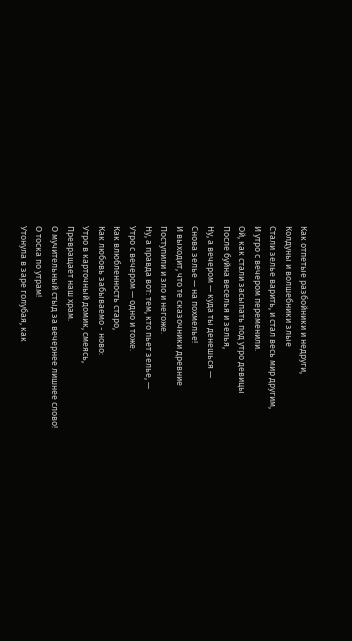Как отпетые разбойники и недруги,
Колдуны и волшебники злые
Стали зелье варить, и стал весь мир другим,
И утро с вечером переменили.
Ой, как стали засыпать под утро девицы
После буйна веселья и зелья,
Ну, а вечером — куда ты денешься —
Снова зелье — на похмелье!
И выходит, что те сказочники древние
Поступили и зло и негоже.
Ну, а правда вот: тем, кто пьет зелье, —
Утро с вечером — одно и тоже.
Как влюбленность старо,
Как любовь забываемо - ново:
Утро в карточный домик, смеясь,
Превращает наш храм.
О мучительный стыд за вечернее лишнее слово!
О тоска по утрам!
Утонула в заре голубая, как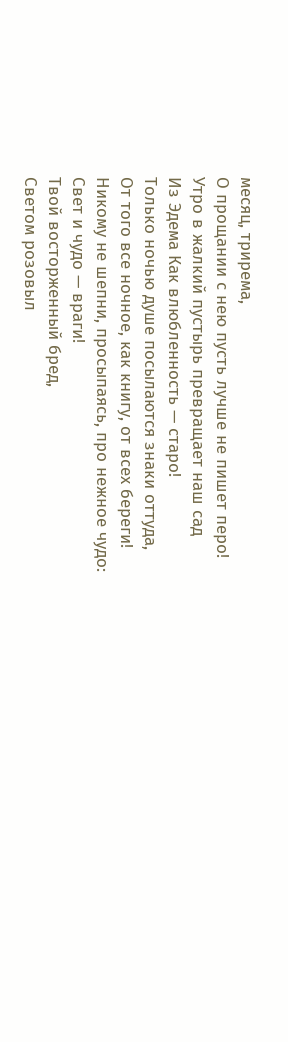месяц, трирема,
О прощании с нею пусть лучше не пишет перо!
Утро в жалкий пустырь превращает наш сад
Из Эдема Как влюбленность — старо!
Только ночью душе посылаются знаки оттуда,
От того все ночное, как книгу, от всех береги!
Никому не шепни, просыпаясь, про нежное чудо:
Свет и чудо — враги!
Твой восторженный бред,
Светом розовыл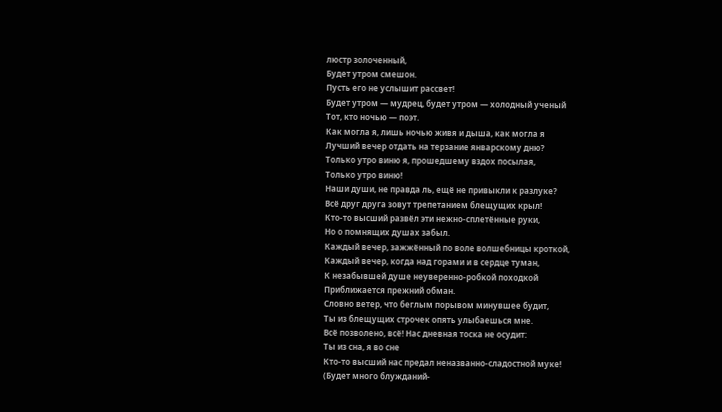люстр золоченный,
Будет утром смешон.
Пусть его не услышит рассвет!
Будет утром — мудрец, будет утром — холодный ученый
Тот, кто ночью — поэт.
Как могла я, лишь ночью живя и дыша, как могла я
Лучший вечер отдать на терзание январскому дню?
Только утро виню я, прошедшему вздох посылая,
Только утро виню!
Наши души, не правда ль, ещё не привыкли к разлуке?
Всё друг друга зовут трепетанием блещущих крыл!
Кто-то высший развёл эти нежно-сплетённые руки,
Но о помнящих душах забыл.
Каждый вечер, зажжённый по воле волшебницы кроткой,
Каждый вечер, когда над горами и в сердце туман,
К незабывшей душе неуверенно-робкой походкой
Приближается прежний обман.
Словно ветер, что беглым порывом минувшее будит,
Ты из блещущих строчек опять улыбаешься мне.
Всё позволено, всё! Нас дневная тоска не осудит:
Ты из сна, я во сне
Кто-то высший нас предал неназванно-сладостной муке!
(Будет много блужданий-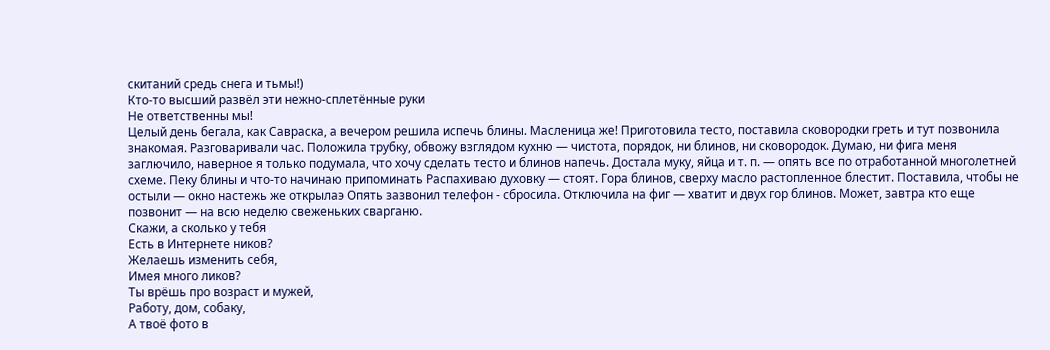скитаний средь снега и тьмы!)
Кто-то высший развёл эти нежно-сплетённые руки
Не ответственны мы!
Целый день бегала, как Савраска, а вечером решила испечь блины. Масленица же! Приготовила тесто, поставила сковородки греть и тут позвонила знакомая. Разговаривали час. Положила трубку, обвожу взглядом кухню — чистота, порядок, ни блинов, ни сковородок. Думаю, ни фига меня заглючило, наверное я только подумала, что хочу сделать тесто и блинов напечь. Достала муку, яйца и т. п. — опять все по отработанной многолетней схеме. Пеку блины и что-то начинаю припоминать Распахиваю духовку — стоят. Гора блинов, сверху масло растопленное блестит. Поставила, чтобы не остыли — окно настежь же открылаэ Опять зазвонил телефон - сбросила. Отключила на фиг — хватит и двух гор блинов. Может, завтра кто еще позвонит — на всю неделю свеженьких сварганю.
Скажи, а сколько у тебя
Есть в Интернете ников?
Желаешь изменить себя,
Имея много ликов?
Ты врёшь про возраст и мужей,
Работу, дом, собаку,
А твоё фото в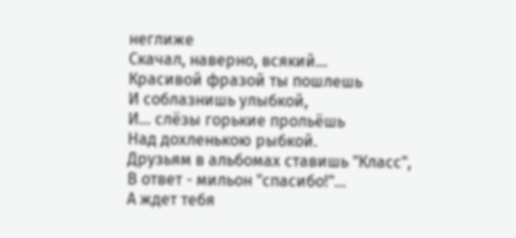неглиже
Скачал, наверно, всякий...
Красивой фразой ты пошлешь
И соблазнишь улыбкой,
И... слёзы горькие прольёшь
Над дохленькою рыбкой.
Друзьям в альбомах ставишь "Класс",
В ответ - мильон "спасибо!"...
А ждет тебя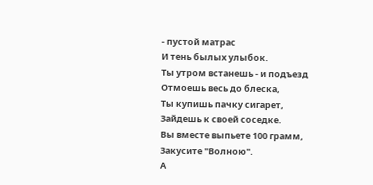- пустой матрас
И тень былых улыбок.
Ты утром встанешь - и подъезд
Отмоешь весь до блеска,
Ты купишь пачку сигарет,
Зайдешь к своей соседке.
Вы вместе выпьете 100 грамм,
Закусите "Волною".
А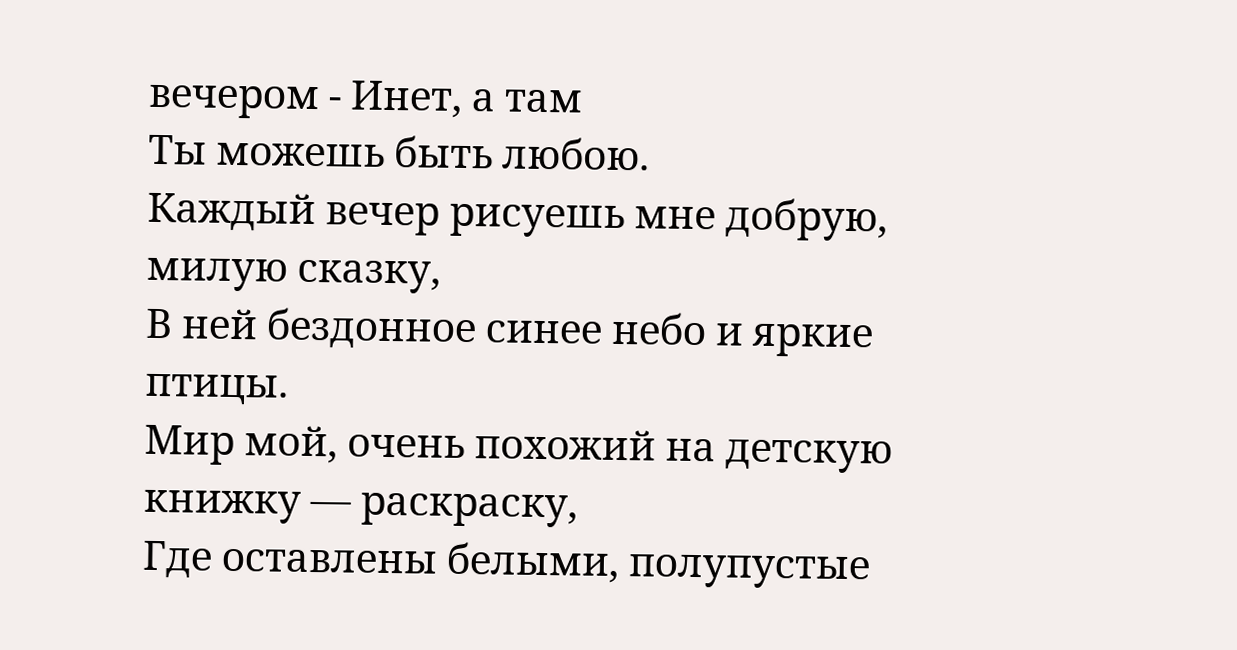вечером - Инет, а там
Ты можешь быть любою.
Каждый вечер рисуешь мне добрую, милую сказку,
В ней бездонное синее небо и яркие птицы.
Мир мой, очень похожий на детскую книжку — раскраску,
Где оставлены белыми, полупустые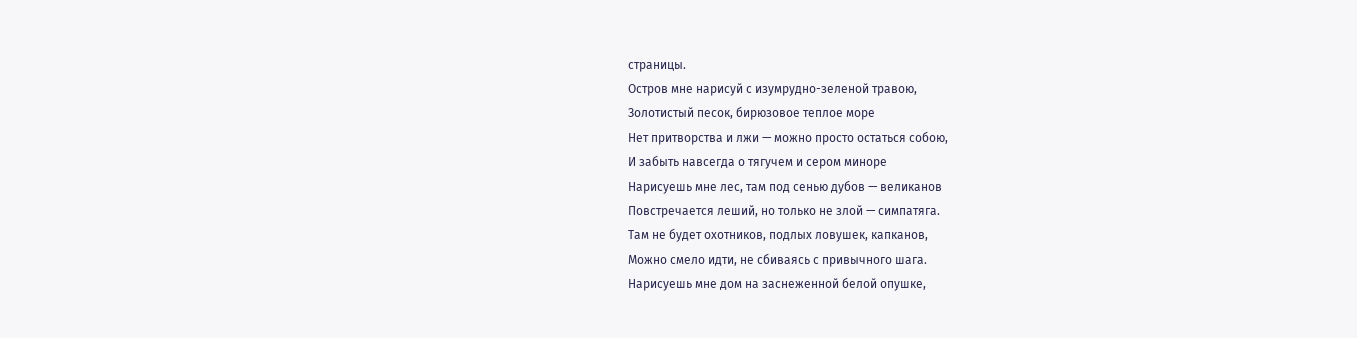страницы.
Остров мне нарисуй с изумрудно-зеленой травою,
Золотистый песок, бирюзовое теплое море
Нет притворства и лжи — можно просто остаться собою,
И забыть навсегда о тягучем и сером миноре
Нарисуешь мне лес, там под сенью дубов — великанов
Повстречается леший, но только не злой — симпатяга.
Там не будет охотников, подлых ловушек, капканов,
Можно смело идти, не сбиваясь с привычного шага.
Нарисуешь мне дом на заснеженной белой опушке,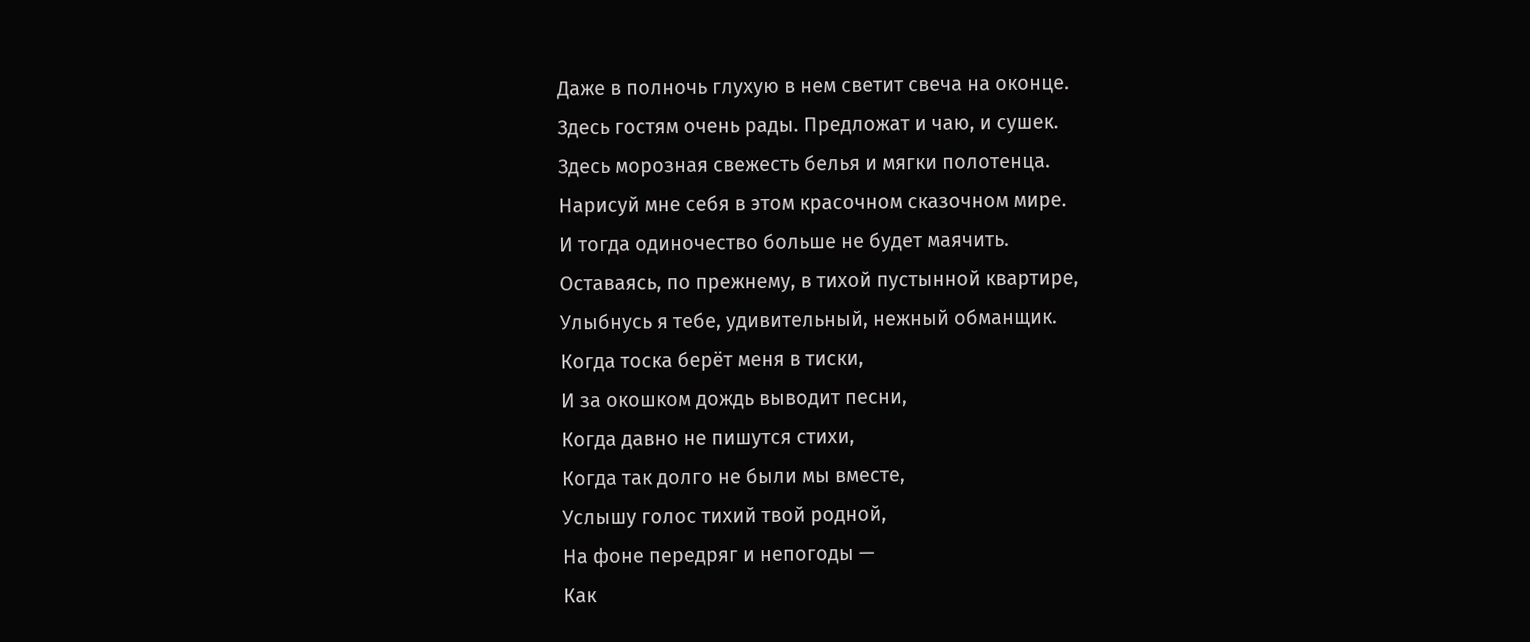Даже в полночь глухую в нем светит свеча на оконце.
Здесь гостям очень рады. Предложат и чаю, и сушек.
Здесь морозная свежесть белья и мягки полотенца.
Нарисуй мне себя в этом красочном сказочном мире.
И тогда одиночество больше не будет маячить.
Оставаясь, по прежнему, в тихой пустынной квартире,
Улыбнусь я тебе, удивительный, нежный обманщик.
Когда тоска берёт меня в тиски,
И за окошком дождь выводит песни,
Когда давно не пишутся стихи,
Когда так долго не были мы вместе,
Услышу голос тихий твой родной,
На фоне передряг и непогоды —
Как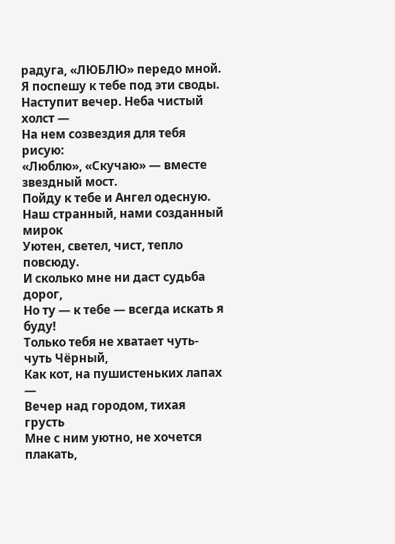радуга, «ЛЮБЛЮ» передо мной.
Я поспешу к тебе под эти своды.
Наступит вечер. Неба чистый холст —
На нем созвездия для тебя рисую:
«Люблю», «Скучаю» — вместе звездный мост.
Пойду к тебе и Ангел одесную.
Наш странный, нами созданный мирок
Уютен, светел, чист, тепло повсюду.
И сколько мне ни даст судьба дорог,
Но ту — к тебе — всегда искать я буду!
Только тебя не хватает чуть-чуть Чёрный,
Как кот, на пушистеньких лапах —
Вечер над городом, тихая грусть
Мне с ним уютно, не хочется плакать,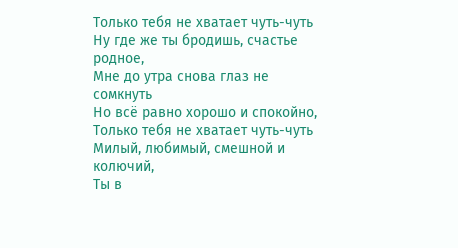Только тебя не хватает чуть-чуть
Ну где же ты бродишь, счастье родное,
Мне до утра снова глаз не сомкнуть
Но всё равно хорошо и спокойно,
Только тебя не хватает чуть-чуть
Милый, любимый, смешной и колючий,
Ты в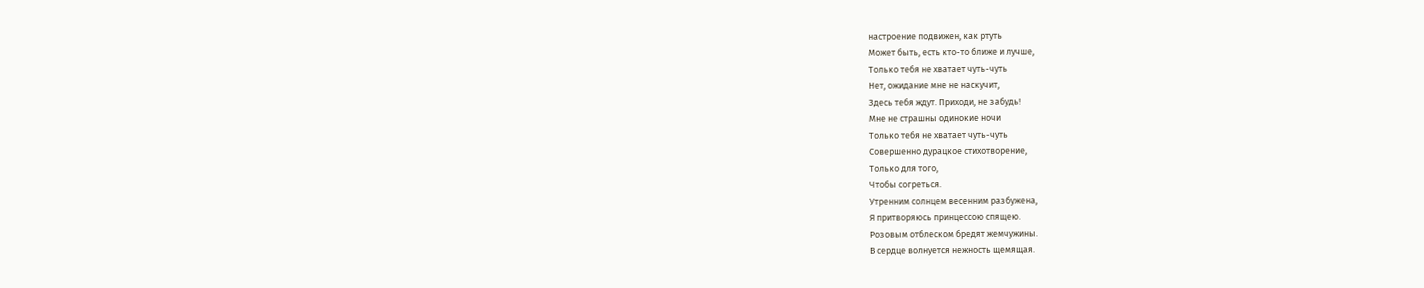настроение подвижен, как ртуть
Может быть, есть кто-то ближе и лучше,
Только тебя не хватает чуть-чуть
Нет, ожидание мне не наскучит,
Здесь тебя ждут. Приходи, не забудь!
Мне не страшны одинокие ночи
Только тебя не хватает чуть-чуть
Совершенно дурацкое стихотворение,
Только для того,
Чтобы согреться.
Утренним солнцем весенним разбужена,
Я притворяюсь принцессою спящею.
Розовым отблеском бредят жемчужины.
В сердце волнуется нежность щемящая.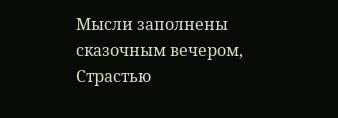Мысли заполнены сказочным вечером,
Страстью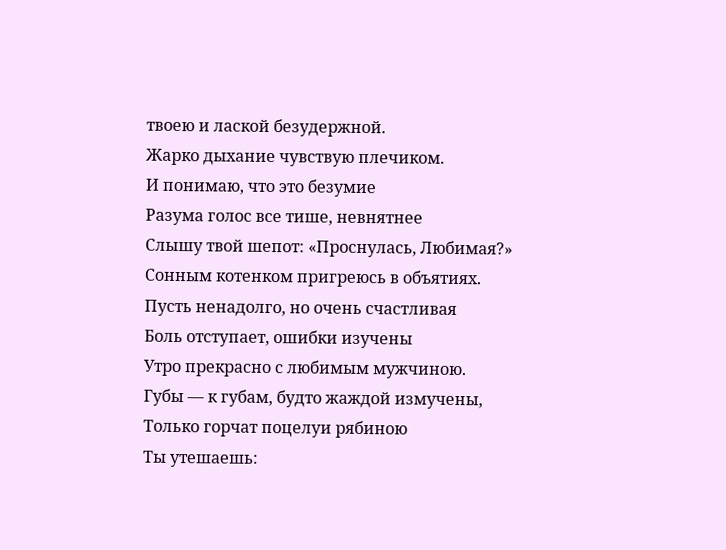твоею и лаской безудержной.
Жарко дыхание чувствую плечиком.
И понимаю, что это безумие
Разума голос все тише, невнятнее
Слышу твой шепот: «Проснулась, Любимая?»
Сонным котенком пригреюсь в объятиях.
Пусть ненадолго, но очень счастливая
Боль отступает, ошибки изучены
Утро прекрасно с любимым мужчиною.
Губы — к губам, будто жаждой измучены,
Только горчат поцелуи рябиною
Ты утешаешь: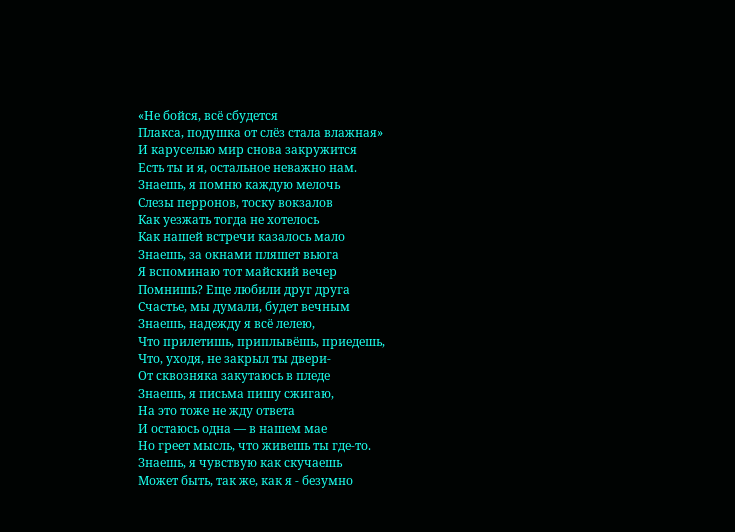«Не бойся, всё сбудется
Плакса, подушка от слёз стала влажная»
И каруселью мир снова закружится
Есть ты и я, остальное неважно нам.
Знаешь, я помню каждую мелочь
Слезы перронов, тоску вокзалов
Как уезжать тогда не хотелось
Как нашей встречи казалось мало
Знаешь, за окнами пляшет вьюга
Я вспоминаю тот майский вечер
Помнишь? Еще любили друг друга
Счастье, мы думали, будет вечным
Знаешь, надежду я всё лелею,
Что прилетишь, приплывёшь, приедешь,
Что, уходя, не закрыл ты двери-
От сквозняка закутаюсь в пледе
Знаешь, я письма пишу сжигаю,
На это тоже не жду ответа
И остаюсь одна — в нашем мае
Но греет мысль, что живешь ты где-то.
Знаешь, я чувствую как скучаешь
Может быть, так же, как я - безумно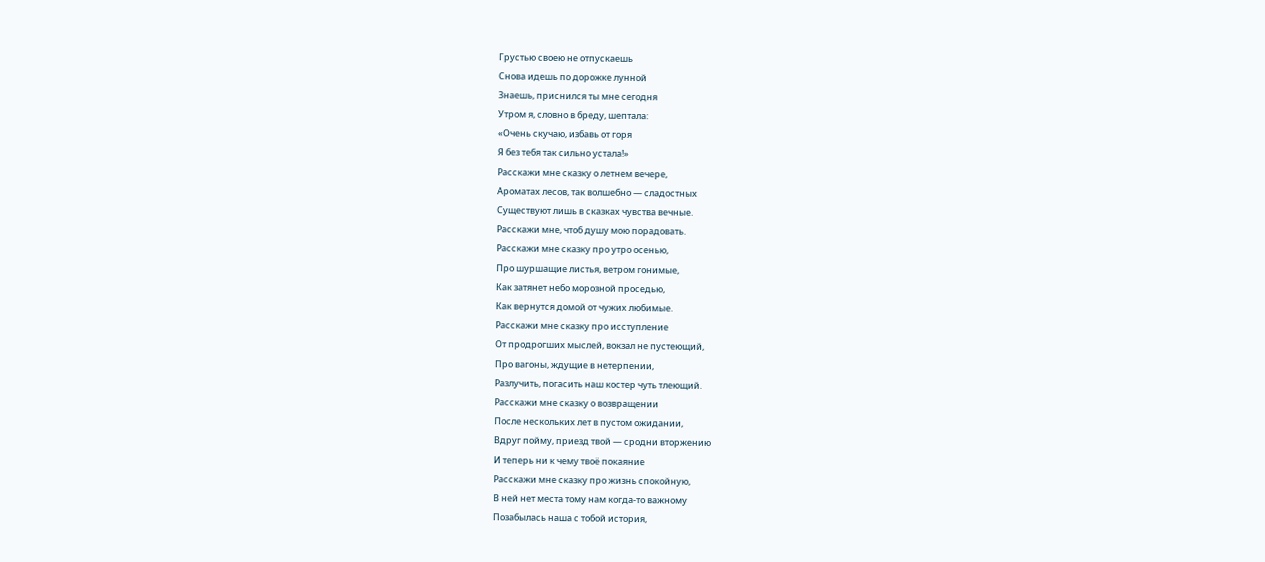Грустью своею не отпускаешь
Снова идешь по дорожке лунной
Знаешь, приснился ты мне сегодня
Утром я, словно в бреду, шептала:
«Очень скучаю, избавь от горя
Я без тебя так сильно устала!»
Расскажи мне сказку о летнем вечере,
Ароматах лесов, так волшебно — сладостных
Существуют лишь в сказках чувства вечные.
Расскажи мне, чтоб душу мою порадовать.
Расскажи мне сказку про утро осенью,
Про шуршащие листья, ветром гонимые,
Как затянет небо морозной проседью,
Как вернутся домой от чужих любимые.
Расскажи мне сказку про исступление
От продрогших мыслей, вокзал не пустеющий,
Про вагоны, ждущие в нетерпении,
Разлучить, погасить наш костер чуть тлеющий.
Расскажи мне сказку о возвращении
После нескольких лет в пустом ожидании,
Вдруг пойму, приезд твой — сродни вторжению
И теперь ни к чему твоё покаяние
Расскажи мне сказку про жизнь спокойную,
В ней нет места тому нам когда-то важному
Позабылась наша с тобой история,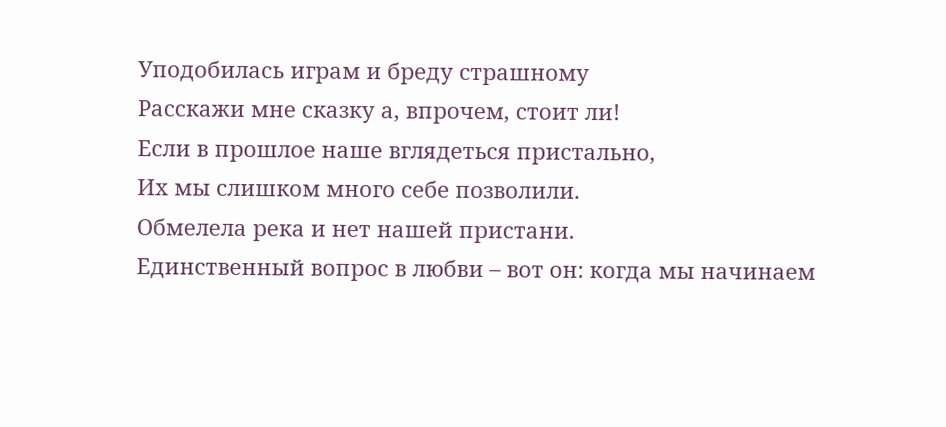Уподобилась играм и бреду страшному
Расскажи мне сказку а, впрочем, стоит ли!
Если в прошлое наше вглядеться пристально,
Их мы слишком много себе позволили.
Обмелела река и нет нашей пристани.
Единственный вопрос в любви – вот он: когда мы начинаем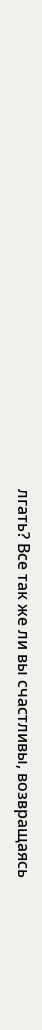лгать? Все так же ли вы счастливы, возвращаясь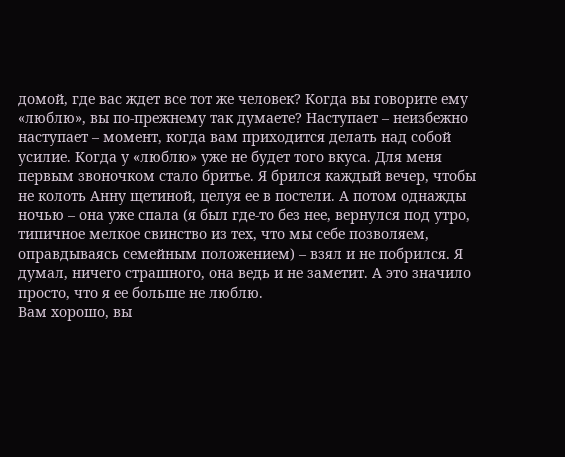домой, где вас ждет все тот же человек? Когда вы говорите ему «люблю», вы по-прежнему так думаете? Наступает – неизбежно наступает – момент, когда вам приходится делать над собой усилие. Когда у «люблю» уже не будет того вкуса. Для меня первым звоночком стало бритье. Я брился каждый вечер, чтобы не колоть Анну щетиной, целуя ее в постели. А потом однажды ночью – она уже спала (я был где-то без нее, вернулся под утро, типичное мелкое свинство из тех, что мы себе позволяем, оправдываясь семейным положением) – взял и не побрился. Я думал, ничего страшного, она ведь и не заметит. А это значило просто, что я ее больше не люблю.
Вам хорошо, вы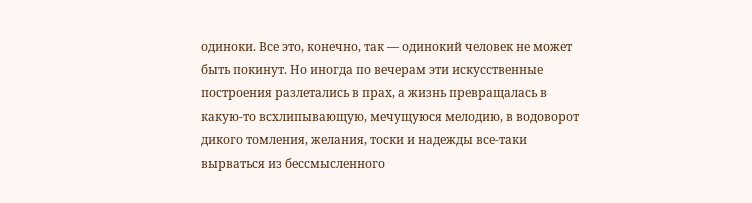одиноки. Все это, конечно, так — одинокий человек не может быть покинут. Но иногда по вечерам эти искусственные построения разлетались в прах, а жизнь превращалась в какую-то всхлипывающую, мечущуюся мелодию, в водоворот дикого томления, желания, тоски и надежды все-таки вырваться из бессмысленного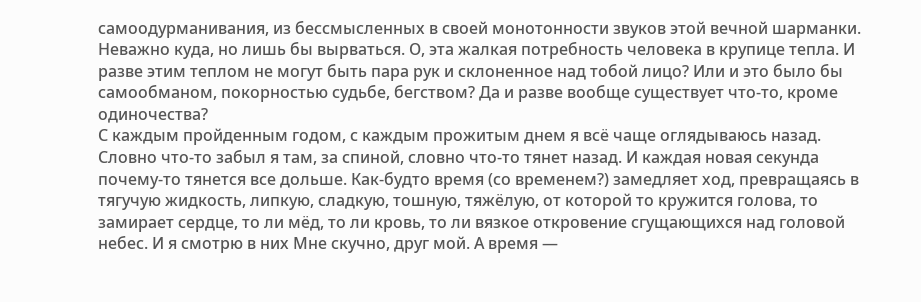самоодурманивания, из бессмысленных в своей монотонности звуков этой вечной шарманки. Неважно куда, но лишь бы вырваться. О, эта жалкая потребность человека в крупице тепла. И разве этим теплом не могут быть пара рук и склоненное над тобой лицо? Или и это было бы самообманом, покорностью судьбе, бегством? Да и разве вообще существует что-то, кроме одиночества?
С каждым пройденным годом, с каждым прожитым днем я всё чаще оглядываюсь назад. Словно что-то забыл я там, за спиной, словно что-то тянет назад. И каждая новая секунда почему-то тянется все дольше. Как-будто время (со временем?) замедляет ход, превращаясь в тягучую жидкость, липкую, сладкую, тошную, тяжёлую, от которой то кружится голова, то замирает сердце, то ли мёд, то ли кровь, то ли вязкое откровение сгущающихся над головой небес. И я смотрю в них Мне скучно, друг мой. А время —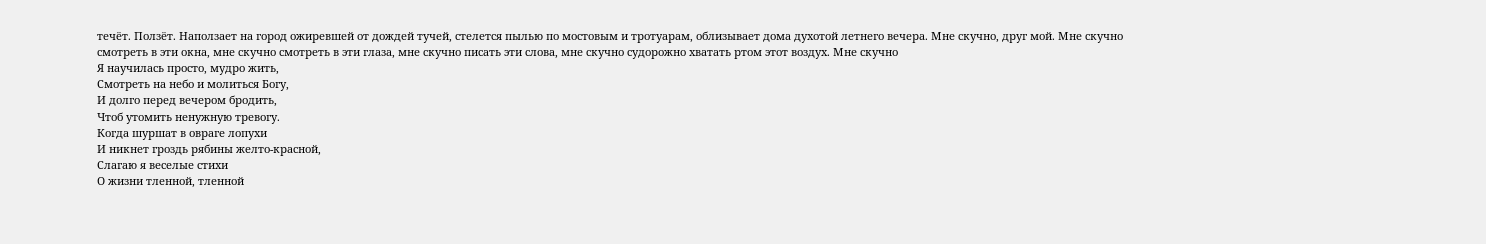течёт. Ползёт. Наползает на город ожиревшей от дождей тучей, стелется пылью по мостовым и тротуарам, облизывает дома духотой летнего вечера. Мне скучно, друг мой. Мне скучно смотреть в эти окна, мне скучно смотреть в эти глаза, мне скучно писать эти слова, мне скучно судорожно хватать ртом этот воздух. Мне скучно
Я научилась просто, мудро жить,
Смотреть на небо и молиться Богу,
И долго перед вечером бродить,
Чтоб утомить ненужную тревогу.
Когда шуршат в овраге лопухи
И никнет гроздь рябины желто-красной,
Слагаю я веселые стихи
О жизни тленной, тленной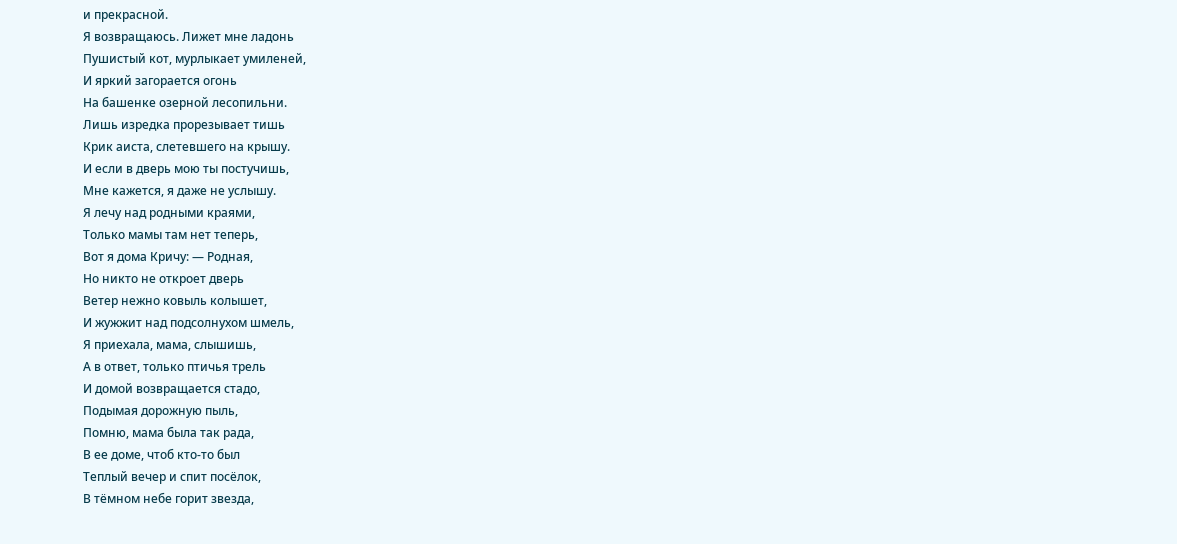и прекрасной.
Я возвращаюсь. Лижет мне ладонь
Пушистый кот, мурлыкает умиленей,
И яркий загорается огонь
На башенке озерной лесопильни.
Лишь изредка прорезывает тишь
Крик аиста, слетевшего на крышу.
И если в дверь мою ты постучишь,
Мне кажется, я даже не услышу.
Я лечу над родными краями,
Только мамы там нет теперь,
Вот я дома Кричу: — Родная,
Но никто не откроет дверь
Ветер нежно ковыль колышет,
И жужжит над подсолнухом шмель,
Я приехала, мама, слышишь,
А в ответ, только птичья трель
И домой возвращается стадо,
Подымая дорожную пыль,
Помню, мама была так рада,
В ее доме, чтоб кто-то был
Теплый вечер и спит посёлок,
В тёмном небе горит звезда,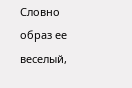Словно образ ее веселый,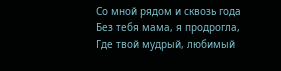Со мной рядом и сквозь года
Без тебя мама, я продрогла,
Где твой мудрый, любимый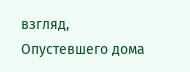взгляд,
Опустевшего дома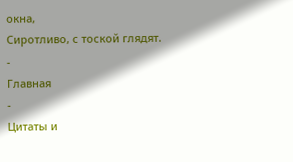окна,
Сиротливо, с тоской глядят.
-
Главная
-
Цитаты и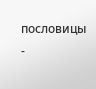пословицы
-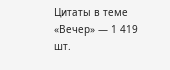Цитаты в теме «Вечер» — 1 419 шт.